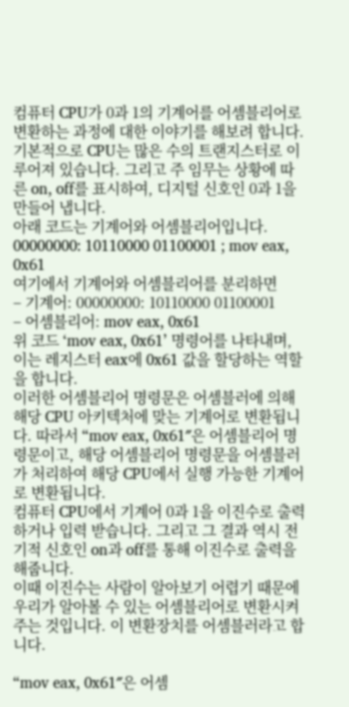컴퓨터 CPU가 0과 1의 기계어를 어셈블리어로 변환하는 과정에 대한 이야기를 해보려 합니다.
기본적으로 CPU는 많은 수의 트랜지스터로 이루어져 있습니다. 그리고 주 임무는 상황에 따른 on, off를 표시하여, 디지털 신호인 0과 1을 만들어 냅니다.
아래 코드는 기계어와 어셈블리어입니다.
00000000: 10110000 01100001 ; mov eax, 0x61
여기에서 기계어와 어셈블리어를 분리하면
– 기계어: 00000000: 10110000 01100001
– 어셈블리어: mov eax, 0x61
위 코드 ‘mov eax, 0x61’ 명령어를 나타내며, 이는 레지스터 eax에 0x61 값을 할당하는 역할을 합니다.
이러한 어셈블리어 명령문은 어셈블러에 의해 해당 CPU 아키텍처에 맞는 기계어로 변환됩니다. 따라서 “mov eax, 0x61″은 어셈블리어 명령문이고, 해당 어셈블리어 명령문을 어셈블러가 처리하여 해당 CPU에서 실행 가능한 기계어로 변환됩니다.
컴퓨터 CPU에서 기계어 0과 1을 이진수로 출력하거나 입력 받습니다. 그리고 그 결과 역시 전기적 신호인 on과 off를 통해 이진수로 출력을 해줍니다.
이때 이진수는 사람이 알아보기 어렵기 때문에 우리가 알아볼 수 있는 어셈블리어로 변환시켜 주는 것입니다. 이 변환장치를 어셈블러라고 합니다.

“mov eax, 0x61″은 어셈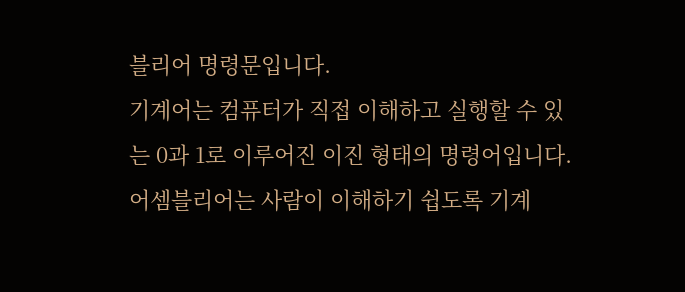블리어 명령문입니다.
기계어는 컴퓨터가 직접 이해하고 실행할 수 있는 0과 1로 이루어진 이진 형태의 명령어입니다. 어셈블리어는 사람이 이해하기 쉽도록 기계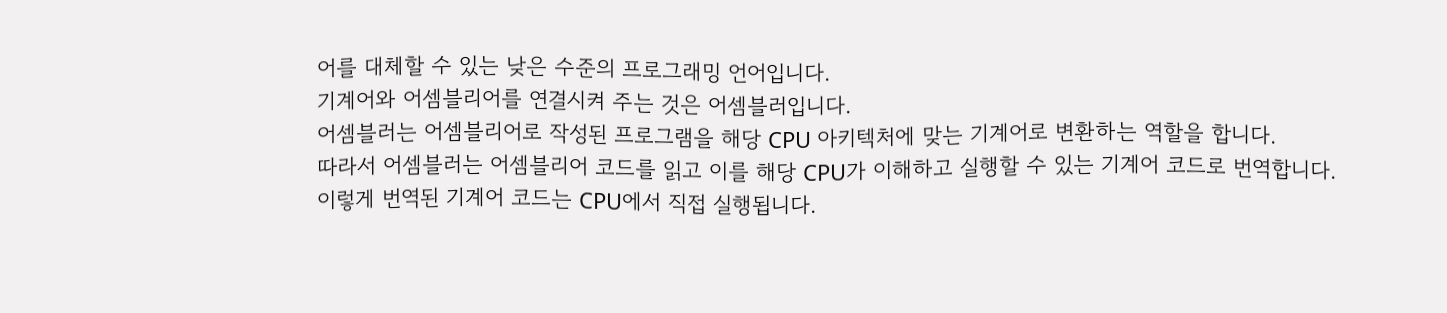어를 대체할 수 있는 낮은 수준의 프로그래밍 언어입니다.
기계어와 어셈블리어를 연결시켜 주는 것은 어셈블러입니다.
어셈블러는 어셈블리어로 작성된 프로그램을 해당 CPU 아키텍처에 맞는 기계어로 변환하는 역할을 합니다.
따라서 어셈블러는 어셈블리어 코드를 읽고 이를 해당 CPU가 이해하고 실행할 수 있는 기계어 코드로 번역합니다.
이렇게 번역된 기계어 코드는 CPU에서 직접 실행됩니다.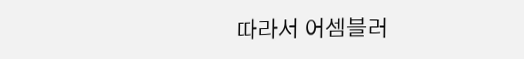따라서 어셈블러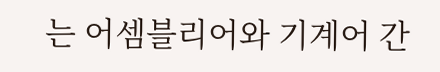는 어셈블리어와 기계어 간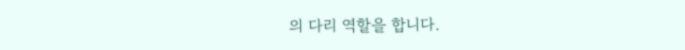의 다리 역할을 합니다.